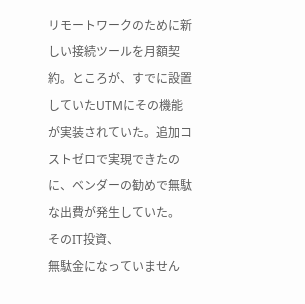リモートワークのために新しい接続ツールを月額契約。ところが、すでに設置していたUTMにその機能が実装されていた。追加コストゼロで実現できたのに、ベンダーの勧めで無駄な出費が発生していた。
そのIT投資、
無駄金になっていません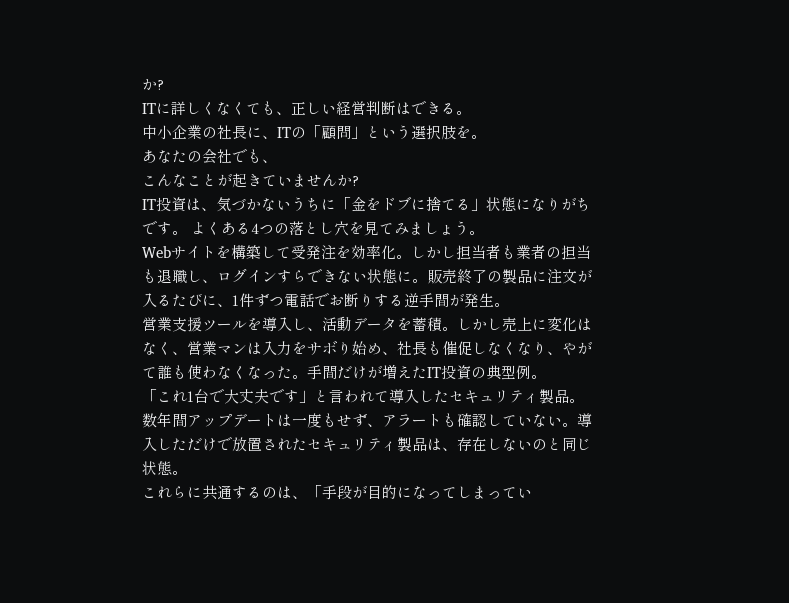か?
ITに詳しくなくても、正しい経営判断はできる。
中小企業の社長に、ITの「顧問」という選択肢を。
あなたの会社でも、
こんなことが起きていませんか?
IT投資は、気づかないうちに「金をドブに捨てる」状態になりがちです。 よくある4つの落とし穴を見てみましょう。
Webサイトを構築して受発注を効率化。しかし担当者も業者の担当も退職し、ログインすらできない状態に。販売終了の製品に注文が入るたびに、1件ずつ電話でお断りする逆手間が発生。
営業支援ツールを導入し、活動データを蓄積。しかし売上に変化はなく、営業マンは入力をサボり始め、社長も催促しなくなり、やがて誰も使わなくなった。手間だけが増えたIT投資の典型例。
「これ1台で大丈夫です」と言われて導入したセキュリティ製品。数年間アップデートは一度もせず、アラートも確認していない。導入しただけで放置されたセキュリティ製品は、存在しないのと同じ状態。
これらに共通するのは、「手段が目的になってしまってい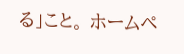る」こと。 ホームペ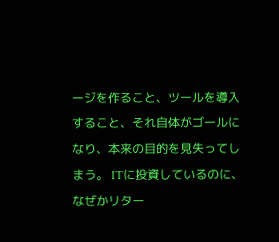ージを作ること、ツールを導入すること、それ自体がゴールになり、本来の目的を見失ってしまう。 ITに投資しているのに、なぜかリター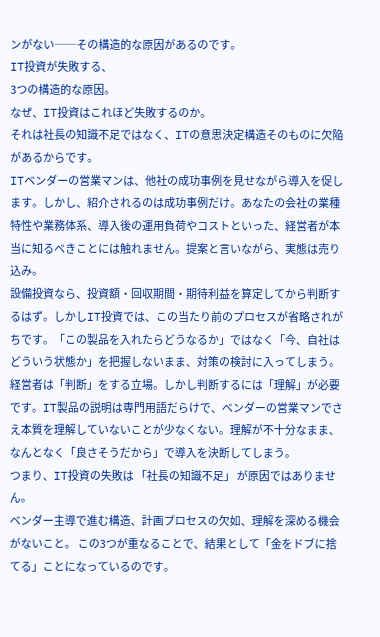ンがない──その構造的な原因があるのです。
IT投資が失敗する、
3つの構造的な原因。
なぜ、IT投資はこれほど失敗するのか。
それは社長の知識不足ではなく、ITの意思決定構造そのものに欠陥があるからです。
ITベンダーの営業マンは、他社の成功事例を見せながら導入を促します。しかし、紹介されるのは成功事例だけ。あなたの会社の業種特性や業務体系、導入後の運用負荷やコストといった、経営者が本当に知るべきことには触れません。提案と言いながら、実態は売り込み。
設備投資なら、投資額・回収期間・期待利益を算定してから判断するはず。しかしIT投資では、この当たり前のプロセスが省略されがちです。「この製品を入れたらどうなるか」ではなく「今、自社はどういう状態か」を把握しないまま、対策の検討に入ってしまう。
経営者は「判断」をする立場。しかし判断するには「理解」が必要です。IT製品の説明は専門用語だらけで、ベンダーの営業マンでさえ本質を理解していないことが少なくない。理解が不十分なまま、なんとなく「良さそうだから」で導入を決断してしまう。
つまり、IT投資の失敗は 「社長の知識不足」 が原因ではありません。
ベンダー主導で進む構造、計画プロセスの欠如、理解を深める機会がないこと。 この3つが重なることで、結果として「金をドブに捨てる」ことになっているのです。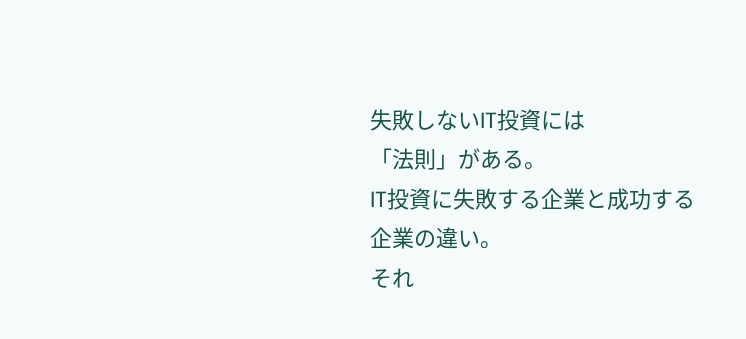失敗しないIT投資には
「法則」がある。
IT投資に失敗する企業と成功する企業の違い。
それ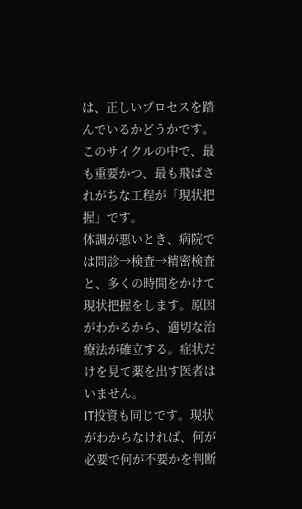は、正しいプロセスを踏んでいるかどうかです。
このサイクルの中で、最も重要かつ、最も飛ばされがちな工程が「現状把握」です。
体調が悪いとき、病院では問診→検査→精密検査と、多くの時間をかけて現状把握をします。原因がわかるから、適切な治療法が確立する。症状だけを見て薬を出す医者はいません。
IT投資も同じです。現状がわからなければ、何が必要で何が不要かを判断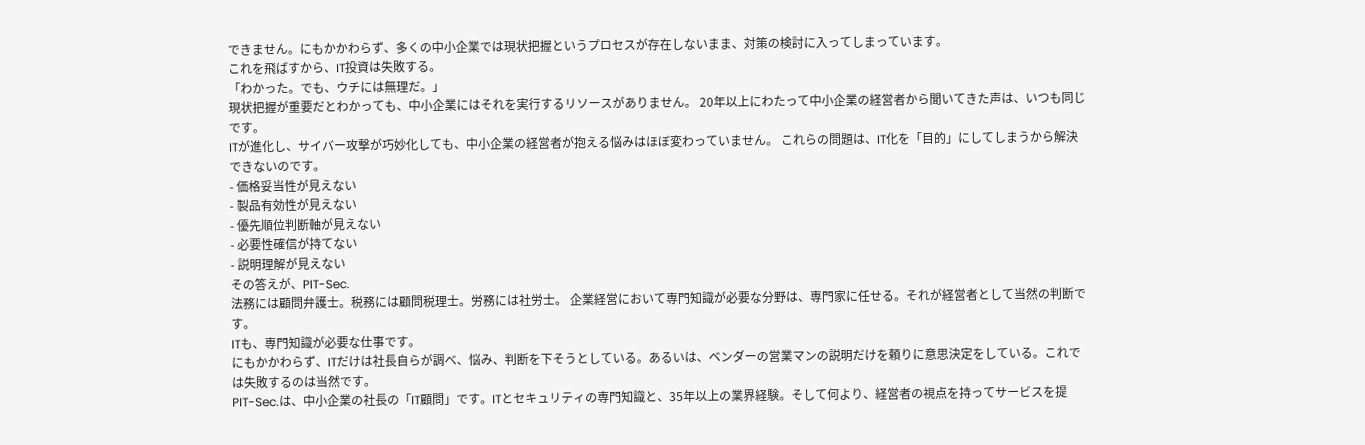できません。にもかかわらず、多くの中小企業では現状把握というプロセスが存在しないまま、対策の検討に入ってしまっています。
これを飛ばすから、IT投資は失敗する。
「わかった。でも、ウチには無理だ。」
現状把握が重要だとわかっても、中小企業にはそれを実行するリソースがありません。 20年以上にわたって中小企業の経営者から聞いてきた声は、いつも同じです。
ITが進化し、サイバー攻撃が巧妙化しても、中小企業の経営者が抱える悩みはほぼ変わっていません。 これらの問題は、IT化を「目的」にしてしまうから解決できないのです。
- 価格妥当性が見えない
- 製品有効性が見えない
- 優先順位判断軸が見えない
- 必要性確信が持てない
- 説明理解が見えない
その答えが、PIT-Sec.
法務には顧問弁護士。税務には顧問税理士。労務には社労士。 企業経営において専門知識が必要な分野は、専門家に任せる。それが経営者として当然の判断です。
ITも、専門知識が必要な仕事です。
にもかかわらず、ITだけは社長自らが調べ、悩み、判断を下そうとしている。あるいは、ベンダーの営業マンの説明だけを頼りに意思決定をしている。これでは失敗するのは当然です。
PIT-Sec.は、中小企業の社長の「IT顧問」です。ITとセキュリティの専門知識と、35年以上の業界経験。そして何より、経営者の視点を持ってサービスを提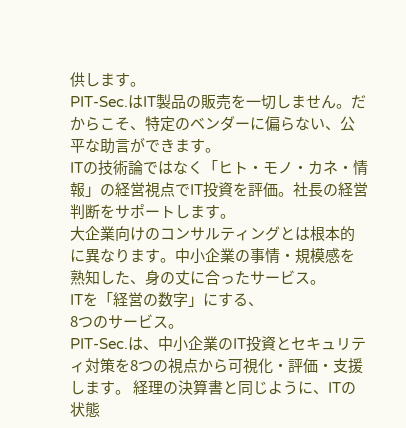供します。
PIT-Sec.はIT製品の販売を一切しません。だからこそ、特定のベンダーに偏らない、公平な助言ができます。
ITの技術論ではなく「ヒト・モノ・カネ・情報」の経営視点でIT投資を評価。社長の経営判断をサポートします。
大企業向けのコンサルティングとは根本的に異なります。中小企業の事情・規模感を熟知した、身の丈に合ったサービス。
ITを「経営の数字」にする、
8つのサービス。
PIT-Sec.は、中小企業のIT投資とセキュリティ対策を8つの視点から可視化・評価・支援します。 経理の決算書と同じように、ITの状態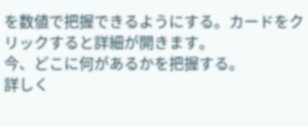を数値で把握できるようにする。カードをクリックすると詳細が開きます。
今、どこに何があるかを把握する。
詳しく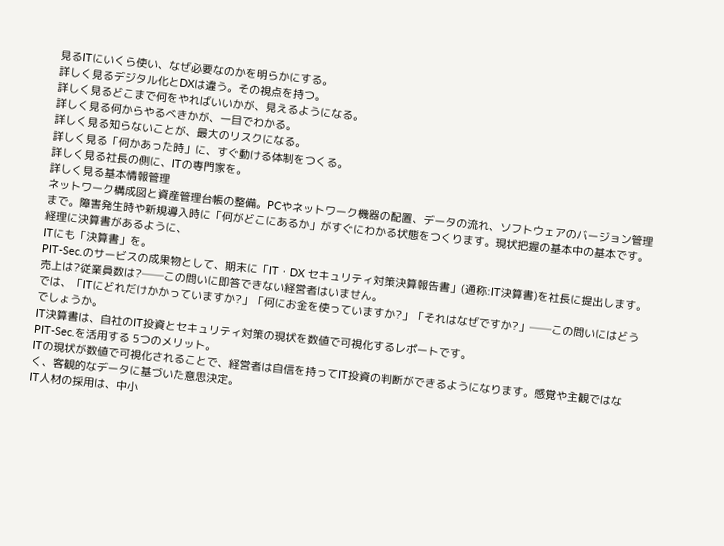見るITにいくら使い、なぜ必要なのかを明らかにする。
詳しく見るデジタル化とDXは違う。その視点を持つ。
詳しく見るどこまで何をやればいいかが、見えるようになる。
詳しく見る何からやるべきかが、一目でわかる。
詳しく見る知らないことが、最大のリスクになる。
詳しく見る「何かあった時」に、すぐ動ける体制をつくる。
詳しく見る社長の側に、ITの専門家を。
詳しく見る基本情報管理
ネットワーク構成図と資産管理台帳の整備。PCやネットワーク機器の配置、データの流れ、ソフトウェアのバージョン管理まで。障害発生時や新規導入時に「何がどこにあるか」がすぐにわかる状態をつくります。現状把握の基本中の基本です。
経理に決算書があるように、
ITにも「決算書」を。
PIT-Sec.のサービスの成果物として、期末に「IT・DX セキュリティ対策決算報告書」(通称:IT決算書)を社長に提出します。
売上は?従業員数は?──この問いに即答できない経営者はいません。
では、「ITにどれだけかかっていますか?」「何にお金を使っていますか?」「それはなぜですか?」──この問いにはどうでしょうか。
IT決算書は、自社のIT投資とセキュリティ対策の現状を数値で可視化するレポートです。
PIT-Sec.を活用する 5つのメリット。
ITの現状が数値で可視化されることで、経営者は自信を持ってIT投資の判断ができるようになります。感覚や主観ではなく、客観的なデータに基づいた意思決定。
IT人材の採用は、中小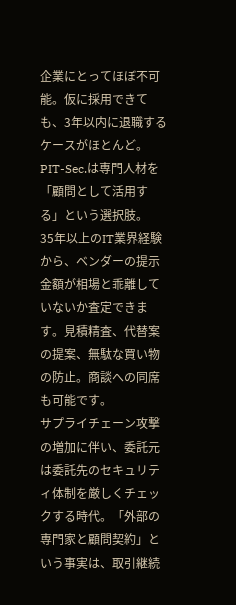企業にとってほぼ不可能。仮に採用できても、3年以内に退職するケースがほとんど。PIT-Sec.は専門人材を「顧問として活用する」という選択肢。
35年以上のIT業界経験から、ベンダーの提示金額が相場と乖離していないか査定できます。見積精査、代替案の提案、無駄な買い物の防止。商談への同席も可能です。
サプライチェーン攻撃の増加に伴い、委託元は委託先のセキュリティ体制を厳しくチェックする時代。「外部の専門家と顧問契約」という事実は、取引継続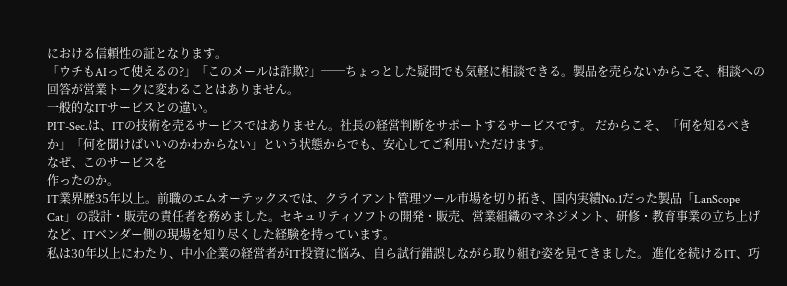における信頼性の証となります。
「ウチもAIって使えるの?」「このメールは詐欺?」──ちょっとした疑問でも気軽に相談できる。製品を売らないからこそ、相談への回答が営業トークに変わることはありません。
一般的なITサービスとの違い。
PIT-Sec.は、ITの技術を売るサービスではありません。社長の経営判断をサポートするサービスです。 だからこそ、「何を知るべきか」「何を聞けばいいのかわからない」という状態からでも、安心してご利用いただけます。
なぜ、このサービスを
作ったのか。
IT業界歴35年以上。前職のエムオーテックスでは、クライアント管理ツール市場を切り拓き、国内実績No.1だった製品「LanScope Cat」の設計・販売の責任者を務めました。セキュリティソフトの開発・販売、営業組織のマネジメント、研修・教育事業の立ち上げなど、ITベンダー側の現場を知り尽くした経験を持っています。
私は30年以上にわたり、中小企業の経営者がIT投資に悩み、自ら試行錯誤しながら取り組む姿を見てきました。 進化を続けるIT、巧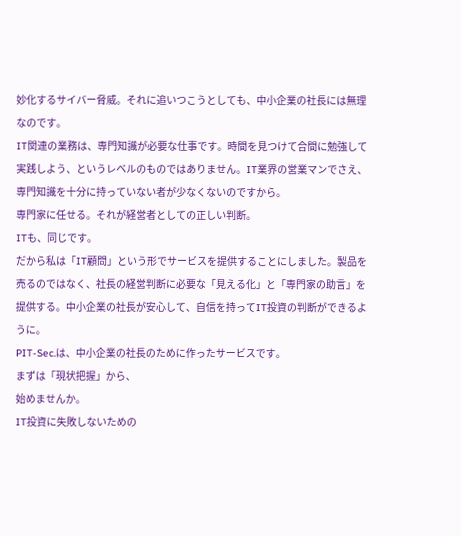妙化するサイバー脅威。それに追いつこうとしても、中小企業の社長には無理なのです。
IT関連の業務は、専門知識が必要な仕事です。時間を見つけて合間に勉強して実践しよう、というレベルのものではありません。IT業界の営業マンでさえ、専門知識を十分に持っていない者が少なくないのですから。
専門家に任せる。それが経営者としての正しい判断。
ITも、同じです。
だから私は「IT顧問」という形でサービスを提供することにしました。製品を売るのではなく、社長の経営判断に必要な「見える化」と「専門家の助言」を提供する。中小企業の社長が安心して、自信を持ってIT投資の判断ができるように。
PIT-Sec.は、中小企業の社長のために作ったサービスです。
まずは「現状把握」から、
始めませんか。
IT投資に失敗しないための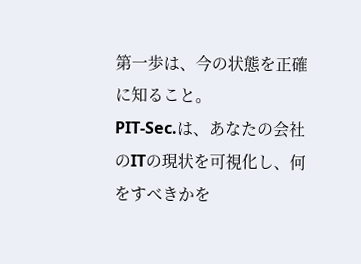第一歩は、今の状態を正確に知ること。
PIT-Sec.は、あなたの会社のITの現状を可視化し、何をすべきかを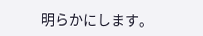明らかにします。